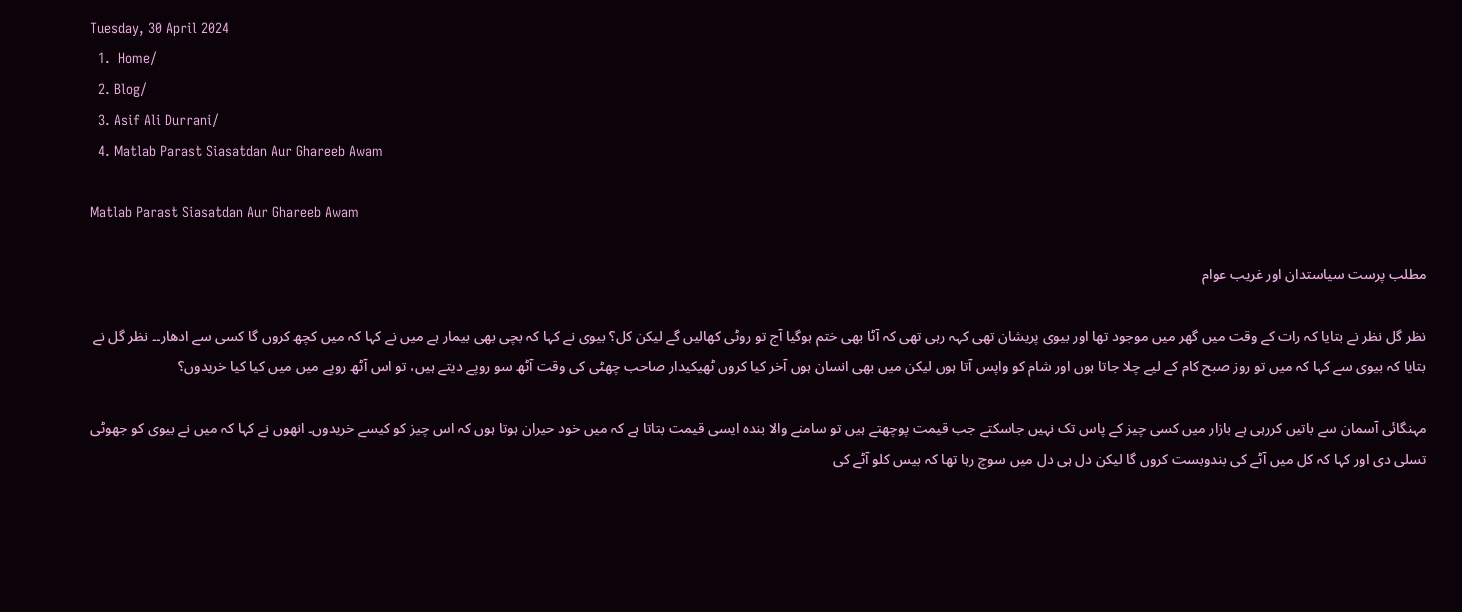Tuesday, 30 April 2024
  1.  Home/
  2. Blog/
  3. Asif Ali Durrani/
  4. Matlab Parast Siasatdan Aur Ghareeb Awam

Matlab Parast Siasatdan Aur Ghareeb Awam

مطلب پرست سیاستدان اور غریب عوام

نظر گل نظر نے بتایا کہ رات کے وقت میں گھر میں موجود تھا اور بیوی پریشان تھی کہہ رہی تھی کہ آٹا بھی ختم ہوگیا آج تو روٹی کھالیں گے لیکن کل؟ بیوی نے کہا کہ بچی بھی بیمار ہے میں نے کہا کہ میں کچھ کروں گا کسی سے ادھار۔۔ نظر گل نے بتایا کہ بیوی سے کہا کہ میں تو روز صبح کام کے لیے چلا جاتا ہوں اور شام کو واپس آتا ہوں لیکن میں بھی انسان ہوں آخر کیا کروں ٹھیکیدار صاحب چھٹی کی وقت آٹھ سو روپے دیتے ہیں، تو اس آٹھ روپے میں میں کیا کیا خریدوں؟

مہنگائی آسمان سے باتیں کررہی ہے بازار میں کسی چیز کے پاس تک نہیں جاسکتے جب قیمت پوچھتے ہیں تو سامنے والا بندہ ایسی قیمت بتاتا ہے کہ میں خود حیران ہوتا ہوں کہ اس چیز کو کیسے خریدوں۔ انھوں نے کہا کہ میں نے بیوی کو جھوٹی تسلی دی اور کہا کہ کل میں آٹے کی بندوبست کروں گا لیکن دل ہی دل میں سوچ رہا تھا کہ بیس کلو آٹے کی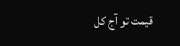قیمت تو آج کل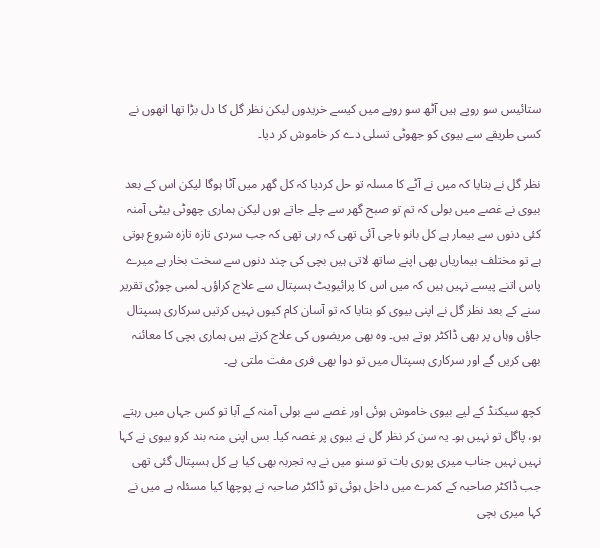ستائیس سو روپے ہیں آٹھ سو روپے میں کیسے خریدوں لیکن نظر گل کا دل بڑا تھا انھوں نے کسی طریقے سے بیوی کو جھوٹی تسلی دے کر خاموش کر دیا۔

نظر گل نے بتایا کہ میں نے آٹے کا مسلہ تو حل کردیا کہ کل گھر میں آٹا ہوگا لیکن اس کے بعد بیوی نے غصے میں بولی کہ تم تو صبح گھر سے چلے جاتے ہوں لیکن ہماری چھوٹی بیٹی آمنہ کئی دنوں سے بیمار ہے کل بانو باجی آئی تھی کہ رہی تھی کہ جب سردی تازہ تازہ شروع ہوتی ہے تو مختلف بیماریاں بھی اپنے ساتھ لاتی ہیں بچی کی چند دنوں سے سخت بخار ہے میرے پاس اتنے پیسے نہیں ہیں کہ میں اس کا پرائیویٹ ہسپتال سے علاج کراؤں۔ لمبی چوڑی تقریر سنے کے بعد نظر گل نے اپنی بیوی کو بتایا کہ تو آسان کام کیوں نہیں کرتیں سرکاری ہسپتال جاؤں وہاں پر بھی ڈاکٹر ہوتے ہیں۔ وہ بھی مریضوں کی علاج کرتے ہیں ہماری بچی کا معائنہ بھی کریں گے اور سرکاری ہسپتال میں تو دوا بھی فری مفت ملتی ہے۔

کچھ سیکنڈ کے لیے بیوی خاموش ہوئی اور غصے سے بولی آمنہ کے آبا تو کس جہاں میں رہتے ہو، پاگل تو نہیں ہو۔ یہ سن کر نظر گل نے بیوی پر غصہ کیا۔ بس اپنی منہ بند کرو بیوی نے کہا نہیں نہیں جناب میری پوری بات تو سنو میں نے یہ تجربہ بھی کیا ہے کل ہسپتال گئی تھی جب ڈاکٹر صاحبہ کے کمرے میں داخل ہوئی تو ڈاکٹر صاحبہ نے پوچھا کیا مسئلہ ہے میں نے کہا میری بچی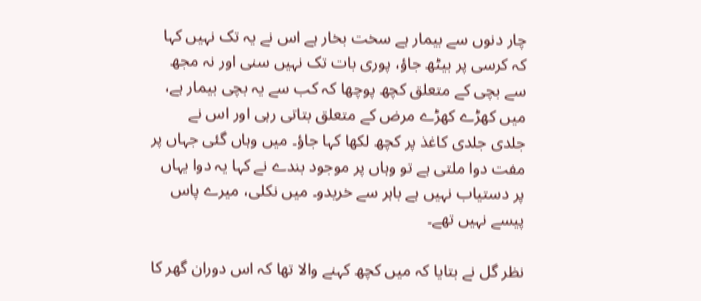چار دنوں سے بیمار ہے سخت بخار ہے اس نے یہ تک نہیں کہا کہ کرسی پر بیٹھ جاؤ، پوری بات تک نہیں سنی اور نہ مجھ سے بچی کے متعلق کچھ پوچھا کہ کب سے یہ بچی بیمار ہے، میں کھڑے کھڑے مرض کے متعلق بتاتی رہی اور اس نے جلدی جلدی کاغذ پر کچھ لکھا کہا جاؤ۔ میں وہاں گئی جہاں پر مفت دوا ملتی ہے تو وہاں پر موجود بندے نے کہا یہ دوا یہاں پر دستیاب نہیں ہے باہر سے خریدو۔ میں نکلی، میرے پاس پیسے نہیں تھے۔

نظر گل نے بتایا کہ میں کچھ کہنے والا تھا کہ اس دوران گھر کا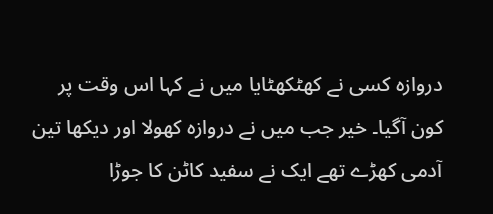دروازہ کسی نے کھٹکھٹایا میں نے کہا اس وقت پر کون آگیا۔ خیر جب میں نے دروازہ کھولا اور دیکھا تین آدمی کھڑے تھے ایک نے سفید کاٹن کا جوڑا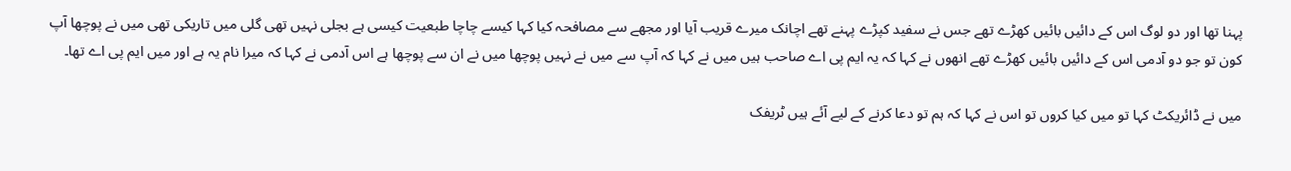پہنا تھا اور دو لوگ اس کے دائیں بائیں کھڑے تھے جس نے سفید کپڑے پہنے تھے اچانک میرے قریب آیا اور مجھے سے مصافحہ کیا کہا کیسے چاچا طبعیت کیسی ہے بجلی نہیں تھی گلی میں تاریکی تھی میں نے پوچھا آپ کون تو جو دو آدمی اس کے دائیں بائیں کھڑے تھے انھوں نے کہا کہ یہ ایم پی اے صاحب ہیں میں نے کہا کہ آپ سے میں نے نہیں پوچھا میں نے ان سے پوچھا ہے اس آدمی نے کہا کہ میرا نام یہ ہے اور میں ایم پی اے تھا۔

میں نے ڈائریکٹ کہا تو میں کیا کروں تو اس نے کہا کہ ہم تو دعا کرنے کے لیے آئے ہیں ٹریفک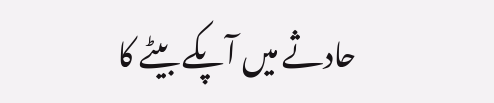حادثے میں آپکے بیٹے کا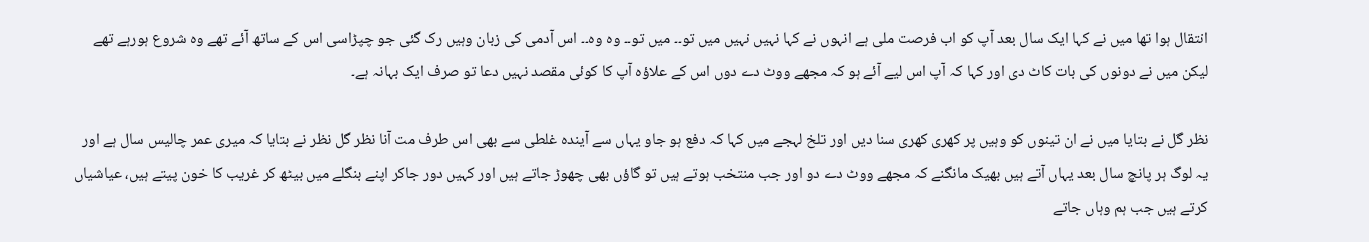انتقال ہوا تھا میں نے کہا ایک سال بعد آپ کو اب فرصت ملی ہے انہوں نے کہا نہیں نہیں میں تو۔۔ میں تو۔۔ وہ وہ۔۔ اس آدمی کی زبان وہیں رک گئی جو چپڑاسی اس کے ساتھ آئے تھے وہ شروع ہورہے تھے لیکن میں نے دونوں کی بات کاٹ دی اور کہا کہ آپ اس لیے آئے ہو کہ مجھے ووٹ دے دوں اس کے علاؤہ آپ کا کوئی مقصد نہیں دعا تو صرف ایک بہانہ ہے۔

نظر گل نے بتایا میں نے ان تینوں کو وہیں پر کھری کھری سنا دیں اور تلخ لہجے میں کہا کہ دفع ہو جاو یہاں سے آیندہ غلطی سے بھی اس طرف مت آنا نظر گل نظر نے بتایا کہ میری عمر چالیس سال ہے اور یہ لوگ ہر پانچ سال بعد یہاں آتے ہیں بھیک مانگنے کہ مجھے ووٹ دے دو اور جب منتخب ہوتے ہیں تو گاؤں بھی چھوڑ جاتے ہیں اور کہیں دور جاکر اپنے بنگلے میں بیٹھ کر غریب کا خون پیتے ہیں، عیاشیاں کرتے ہیں جب ہم وہاں جاتے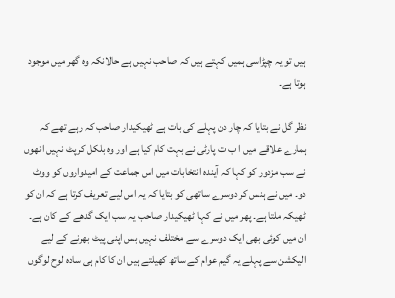ہیں تو یہ چپڑاسی ہمیں کہتے ہیں کہ صاحب نہیں ہے حالانکہ وہ گھر میں موجود ہوتا ہے۔

نظر گل نے بتایا کہ چار دن پہلے کی بات ہے ٹھیکیدار صاحب کہ رہے تھے کہ ہمارے علاقے میں ا ب ت پارٹی نے بہت کام کیا ہے اور وہ بلکل کرپٹ نہیں انھوں نے سب مزدور کو کہا کہ آیندہ انتخابات میں اس جماعت کے امیدواروں کو ووٹ دو۔ میں نے ہنس کر دوسرے ساتھی کو بتایا کہ یہ اس لیے تعریف کرتا ہے کہ ان کو ٹھیکہ ملتا ہے۔ پھر میں نے کہا ٹھیکیدار صاحب یہ سب ایک گدھے کے کان ہے۔ ان میں کوئی بھی ایک دوسرے سے مختلف نہیں بس اپنی پیٹ بھرنے کے لیے الیکشن سے پہلے یہ گیم عوام کے ساتھ کھیلتے ہیں ان کا کام ہی سادہ لوح لوگوں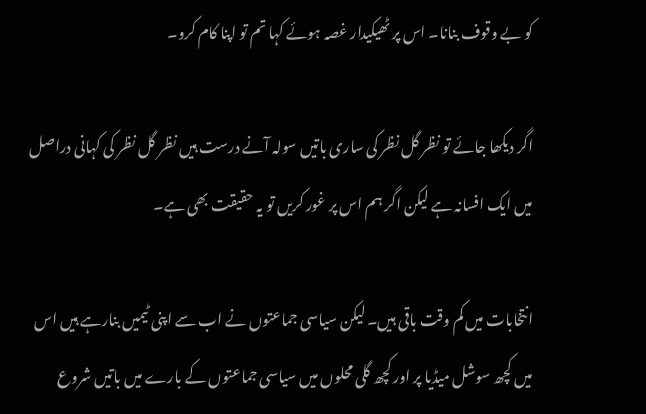کو بے وقوف بنانا۔ اس پر ٹھیکیدار غصہ ہوئے کہا تم تو اپنا کام کرو۔

اگر دیکھا جائے تو نظر گل نظر کی ساری باتیں سولہ آنے درست ہیں نظر گل نظر کی کہانی دراصل میں ایک افسانہ ہے لیکن اگر ہم اس پر غور کریں تو یہ حقیقت بھی ہے۔

انتخابات میں کم وقت باقی ہیں۔ لیکن سیاسی جماعتوں نے اب سے اپنی ٹیمیں بنارہے ہیں اس میں کچھ سوشل میڈیا پر اور کچھ گلی محلوں میں سیاسی جماعتوں کے بارے میں باتیں شروع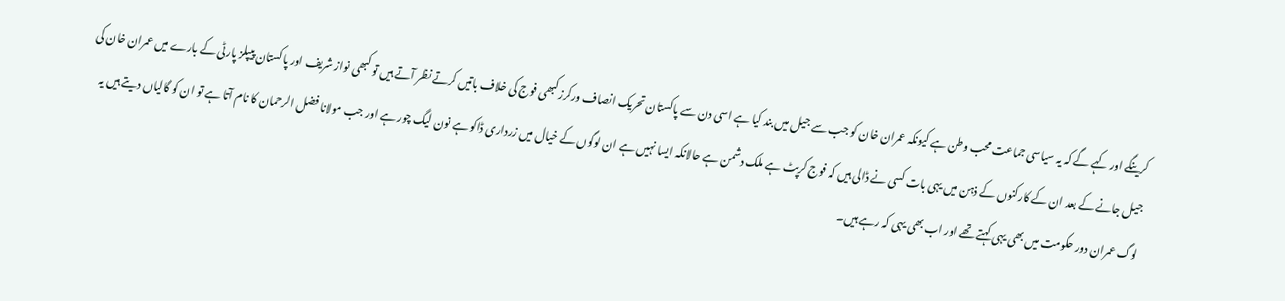کرینگے اور کہے گے کہ یہ سیاسی جماعت محب وطن ہے کیونکہ عمران خان کو جب سے جیل میں بند کیا ہے اسی دن سے پاکستان تحریک انصاف ورکرز کبھی فوج کی خلاف باتیں کرتے نظر آتے ہیں تو کبھی نواز شریف اور پاکستان پیپلز پارٹی کے بارے میں عمران خان کی جیل جانے کے بعد ان کے کارکنوں کے ذہن میں یہی بات کسی نے ڈالی ہیں کہ فوج کرپٹ ہے ملک دشمن ہے حالانکہ ایسا نہیں ہے ان لوگوں کے خیال میں زرداری ڈاکو ہے نون لیگ چور ہے اور جب مولانا فضل الرحمان کا نام آتا ہے تو ان کو گالیاں دیتے ہیں یہ لوگ عمران دور حکومت میں بھی یہی کہتے تھے اور اب بھی یہی کہ رہے ہیں۔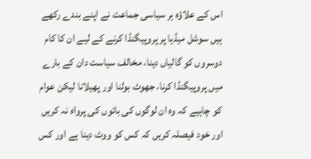اس کے علاؤہ ہر سیاسی جماعت نے اپنے بندے رکھے ہیں سوشل میڈیا پر پروپیگنڈا کرنے کے لیے ان کا کام دوسروں کو گالیاں دینا، مخالف سیاست دان کے بارے میں پروپیگنڈا کرنا، جھوٹ بولنا اور پھیلانا لیکن عوام کو چاہیے کہ وہ ان لوگوں کی باتوں کی پرواہ نہ کریں اور خود فیصلہ کریں کہ کس کو ووٹ دینا ہے اور کس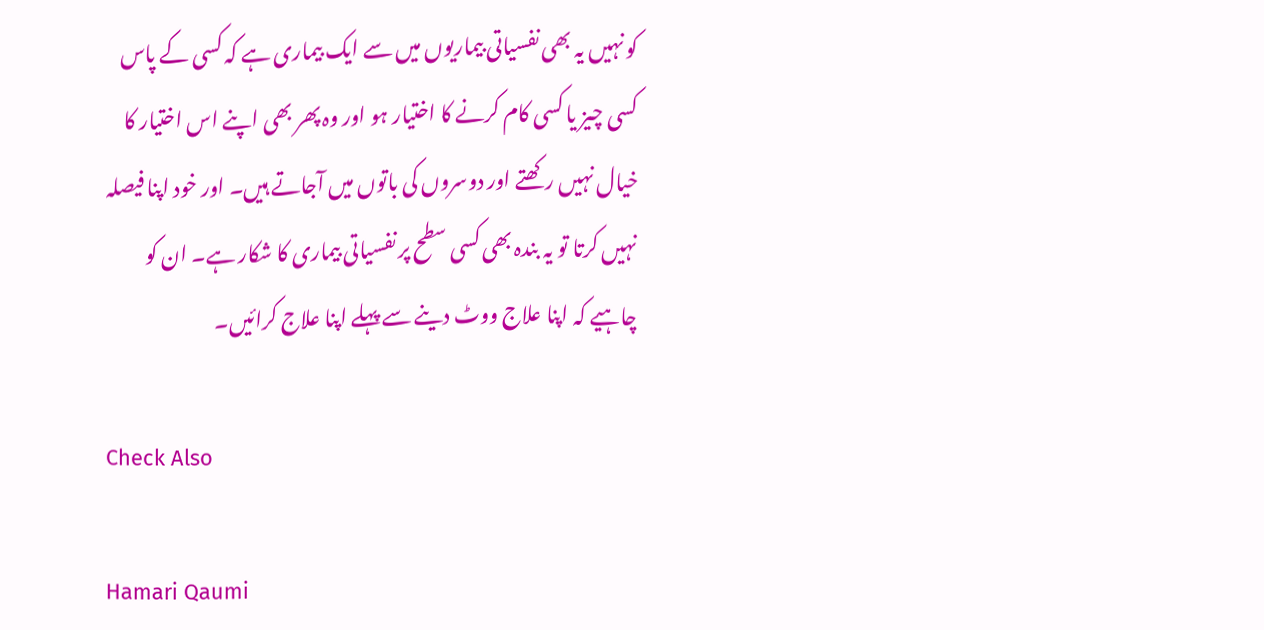کو نہیں یہ بھی نفسیاتی بیماریوں میں سے ایک بیماری ہے کہ کسی کے پاس کسی چیز یا کسی کام کرنے کا اختیار ہو اور وہ پھر بھی اپنے اس اختیار کا خیال نہیں رکھتے اور دوسروں کی باتوں میں آجاتے ہیں۔ اور خود اپنا فیصلہ نہیں کرتا تو یہ بندہ بھی کسی سطح پر نفسیاتی بیماری کا شکار ہے۔ ان کو چاہیے کہ اپنا علاج ووٹ دینے سے پہلے اپنا علاج کرائیں۔

Check Also

Hamari Qaumi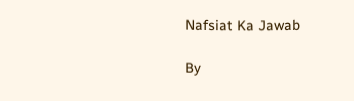Nafsiat Ka Jawab

By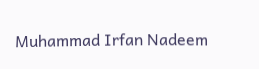Muhammad Irfan Nadeem